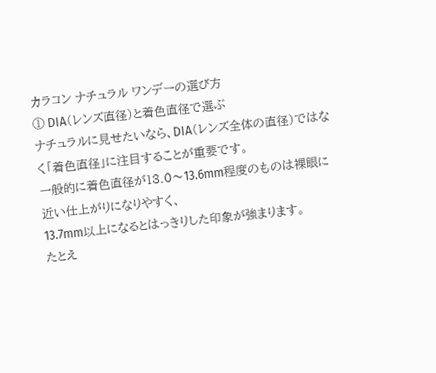カラコン ナチュラル ワンデーの選び方
① DIA(レンズ直径)と着色直径で選ぶ
ナチュラルに見せたいなら、DIA(レンズ全体の直径)ではなく「着色直径」に注目することが重要です。
一般的に着色直径が13.0〜13.6mm程度のものは裸眼に近い仕上がりになりやすく、
13.7mm以上になるとはっきりした印象が強まります。
たとえ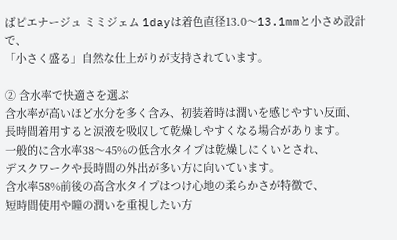ばピエナージュ ミミジェム 1dayは着色直径13.0〜13.1mmと小さめ設計で、
「小さく盛る」自然な仕上がりが支持されています。

② 含水率で快適さを選ぶ
含水率が高いほど水分を多く含み、初装着時は潤いを感じやすい反面、
長時間着用すると涙液を吸収して乾燥しやすくなる場合があります。
一般的に含水率38〜45%の低含水タイプは乾燥しにくいとされ、
デスクワークや長時間の外出が多い方に向いています。
含水率58%前後の高含水タイプはつけ心地の柔らかさが特徴で、
短時間使用や瞳の潤いを重視したい方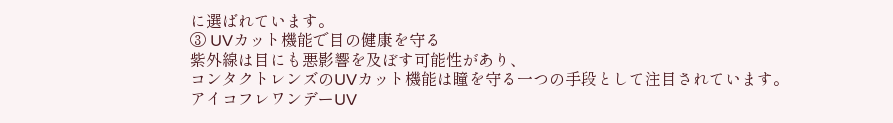に選ばれています。
③ UVカット機能で目の健康を守る
紫外線は目にも悪影響を及ぼす可能性があり、
コンタクトレンズのUVカット機能は瞳を守る一つの手段として注目されています。
アイコフレワンデーUV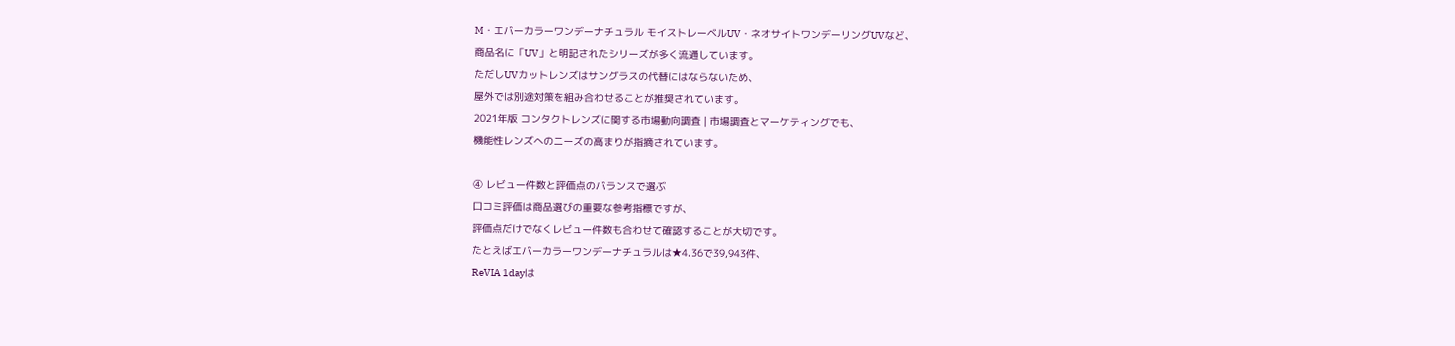M・エバーカラーワンデーナチュラル モイストレーベルUV・ネオサイトワンデーリングUVなど、
商品名に「UV」と明記されたシリーズが多く流通しています。
ただしUVカットレンズはサングラスの代替にはならないため、
屋外では別途対策を組み合わせることが推奨されています。
2021年版 コンタクトレンズに関する市場動向調査 | 市場調査とマーケティングでも、
機能性レンズへのニーズの高まりが指摘されています。

④ レビュー件数と評価点のバランスで選ぶ
口コミ評価は商品選びの重要な参考指標ですが、
評価点だけでなくレビュー件数も合わせて確認することが大切です。
たとえばエバーカラーワンデーナチュラルは★4.36で39,943件、
ReVIA 1dayは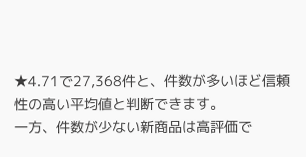★4.71で27,368件と、件数が多いほど信頼性の高い平均値と判断できます。
一方、件数が少ない新商品は高評価で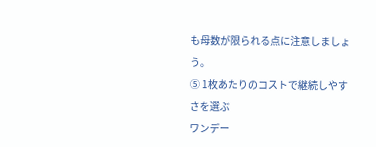も母数が限られる点に注意しましょう。
⑤ 1枚あたりのコストで継続しやすさを選ぶ
ワンデー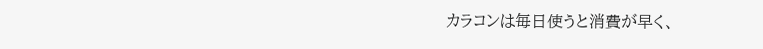カラコンは毎日使うと消費が早く、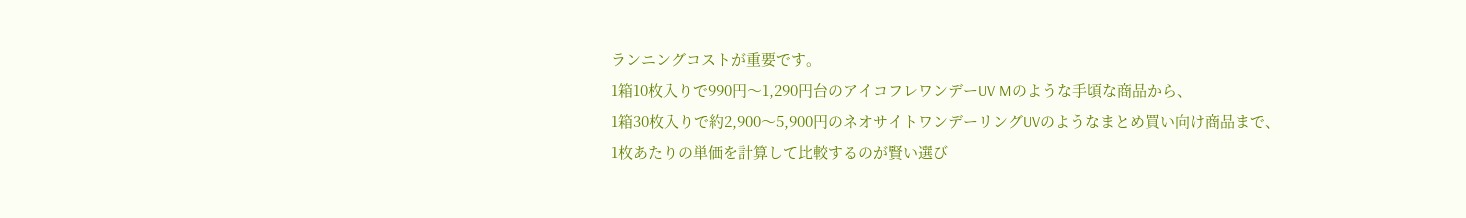ランニングコストが重要です。
1箱10枚入りで990円〜1,290円台のアイコフレワンデーUV Mのような手頃な商品から、
1箱30枚入りで約2,900〜5,900円のネオサイトワンデーリングUVのようなまとめ買い向け商品まで、
1枚あたりの単価を計算して比較するのが賢い選び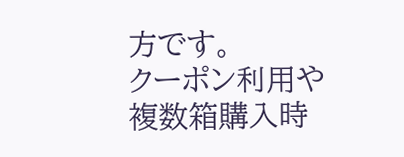方です。
クーポン利用や複数箱購入時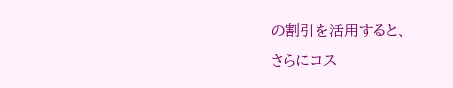の割引を活用すると、
さらにコス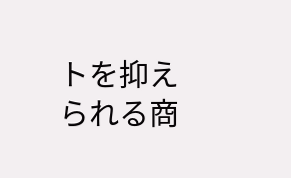トを抑えられる商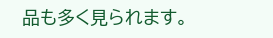品も多く見られます。